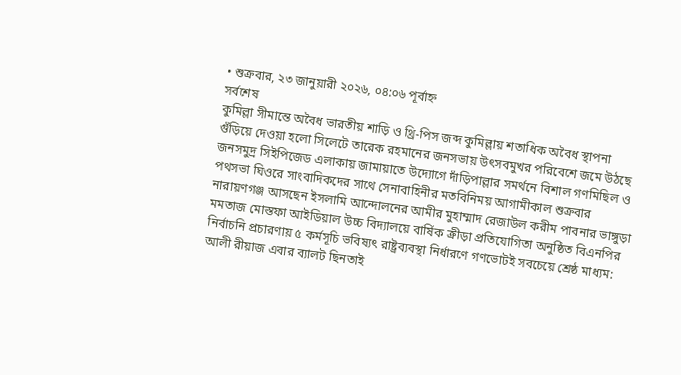• শুক্রবার, ২৩ জানুয়ারী ২০২৬, ০৪:০৬ পূর্বাহ্ন
সর্বশেষ
কুমিল্লা সীমান্তে অবৈধ ভারতীয় শাড়ি ও থ্রি-পিস জব্দ কুমিল্লায় শতাধিক অবৈধ স্থাপনা গুঁড়িয়ে দেওয়া হলো সিলেটে তারেক রহমানের জনসভায় উৎসবমুখর পরিবেশে জমে উঠছে জনসমুদ্র সিইপিজেড এলাকায় জামায়াতে উদ্যোগে দাঁড়িপাল্লার সমর্থনে বিশাল গণমিছিল ও পথসভা ঘিওরে সাংবাদিকদের সাথে সেনাবাহিনীর মতবিনিময় আগামীকাল শুক্রবার নারায়ণগঞ্জ আসছেন ইসলামি আন্দোলনের আমীর মুহাম্মাদ রেজাউল করীম পাবনার ভাঙ্গুড়া মমতাজ মোস্তফা আইডিয়াল উচ্চ বিদ্যালয়ে বার্ষিক ক্রীড়া প্রতিযোগিতা অনুষ্ঠিত বিএনপির নির্বাচনি প্রচারণায় ৫ কর্মসূচি ভবিষ্যৎ রাষ্ট্রব্যবস্থা নির্ধারণে গণভোটই সবচেয়ে শ্রেষ্ঠ মাধ্যম: আলী রীয়াজ এবার ব্যালট ছিনতাই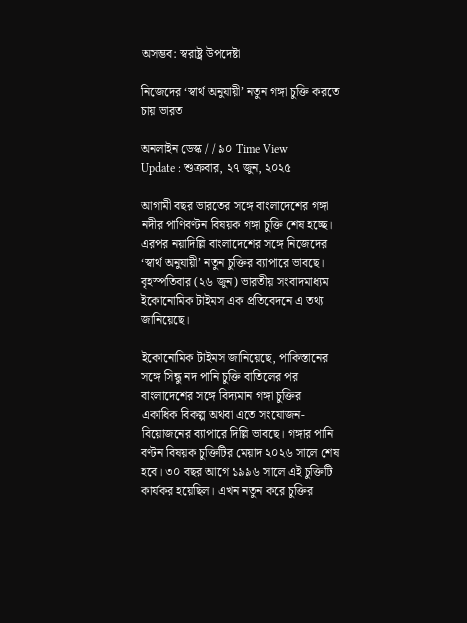অসম্ভব: স্বরাষ্ট্র উপদেষ্টা

নিজেদের ‘স্বার্থ অনুযায়ী’ নতুন গঙ্গা চুক্তি করতে চায় ভারত

অনলাইন ডেস্ক / / ৯০ Time View
Update : শুক্রবার, ২৭ জুন, ২০২৫

আগামী বছর ভারতের সঙ্গে বাংলাদেশের গঙ্গা নদীর পাণিবণ্টন বিষয়ক গঙ্গা চুক্তি শেষ হচ্ছে। এরপর নয়াদিল্লি বাংলাদেশের সঙ্গে নিজেদের ‘স্বার্থ অনুযায়ী’ নতুন চুক্তির ব্যাপারে ভাবছে। বৃহস্পতিবার (২৬ জুন) ভারতীয় সংবাদমাধ্যম ইকোনোমিক টাইমস এক প্রতিবেদনে এ তথ্য জানিয়েছে।

ইকোনোমিক টাইমস জানিয়েছে, পাকিস্তানের সঙ্গে সিন্ধু নদ পানি চুক্তি বাতিলের পর বাংলাদেশের সঙ্গে বিদ্যমান গঙ্গা চুক্তির একাধিক বিকল্প অথবা এতে সংযোজন-বিয়োজনের ব্যাপারে দিল্লি ভাবছে। গঙ্গার পানি বণ্টন বিষয়ক চুক্তিটির মেয়াদ ২০২৬ সালে শেষ হবে। ৩০ বছর আগে ১৯৯৬ সালে এই চুক্তিটি কার্যকর হয়েছিল। এখন নতুন করে চুক্তির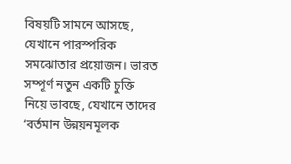বিষয়টি সামনে আসছে, যেখানে পারস্পরিক সমঝোতার প্রয়োজন। ভারত সম্পূর্ণ নতুন একটি চুক্তি নিয়ে ভাবছে, যেখানে তাদের ‘বর্তমান উন্নয়নমূলক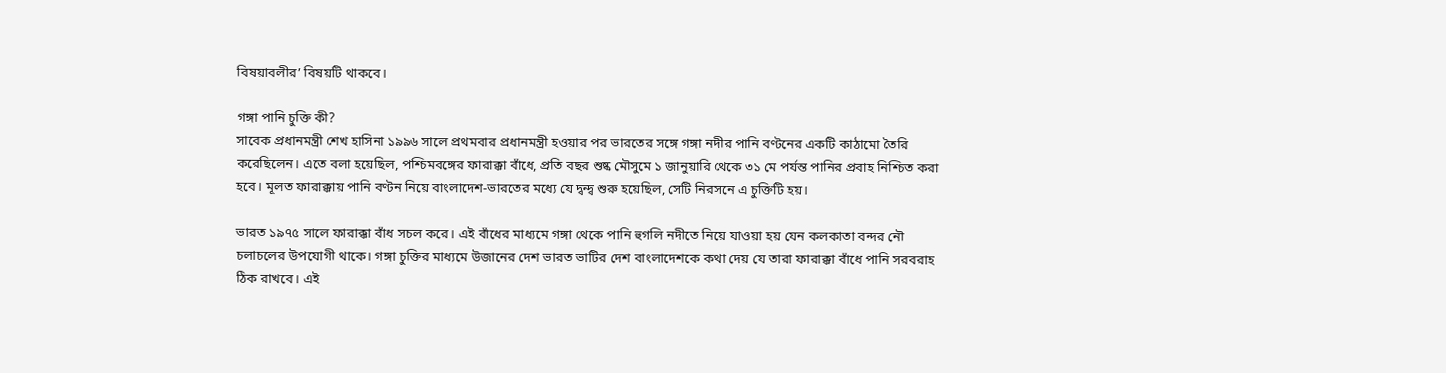বিষয়াবলীর’ বিষয়টি থাকবে।

গঙ্গা পানি চুক্তি কী?
সাবেক প্রধানমন্ত্রী শেখ হাসিনা ১৯৯৬ সালে প্রথমবার প্রধানমন্ত্রী হওয়ার পর ভারতের সঙ্গে গঙ্গা নদীর পানি বণ্টনের একটি কাঠামো তৈরি করেছিলেন। এতে বলা হয়েছিল, পশ্চিমবঙ্গের ফারাক্কা বাঁধে, প্রতি বছর শুষ্ক মৌসুমে ১ জানুয়ারি থেকে ৩১ মে পর্যন্ত পানির প্রবাহ নিশ্চিত করা হবে। মূলত ফারাক্কায় পানি বণ্টন নিয়ে বাংলাদেশ-ভারতের মধ্যে যে দ্বন্দ্ব শুরু হয়েছিল, সেটি নিরসনে এ চুক্তিটি হয়।

ভারত ১৯৭৫ সালে ফারাক্কা বাঁধ সচল করে। এই বাঁধের মাধ্যমে গঙ্গা থেকে পানি হুগলি নদীতে নিয়ে যাওয়া হয় যেন কলকাতা বন্দর নৌ চলাচলের উপযোগী থাকে। গঙ্গা চুক্তির মাধ্যমে উজানের দেশ ভারত ভাটির দেশ বাংলাদেশকে কথা দেয় যে তারা ফারাক্কা বাঁধে পানি সরবরাহ ঠিক রাখবে। এই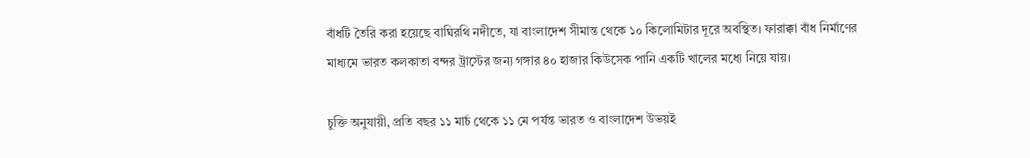বাঁধটি তৈরি করা হয়েছে বাঘিরথি নদীতে, যা বাংলাদেশ সীমান্ত থেকে ১০ কিলোমিটার দূরে অবস্থিত। ফারাক্কা বাঁধ নির্মাণের মাধ্যমে ভারত কলকাতা বন্দর ট্রাস্টের জন্য গঙ্গার ৪০ হাজার কিউসেক পানি একটি খালের মধ্যে নিয়ে যায়।

চুক্তি অনুযায়ী, প্রতি বছর ১১ মার্চ থেকে ১১ মে পর্যন্ত ভারত ও বাংলাদেশ উভয়ই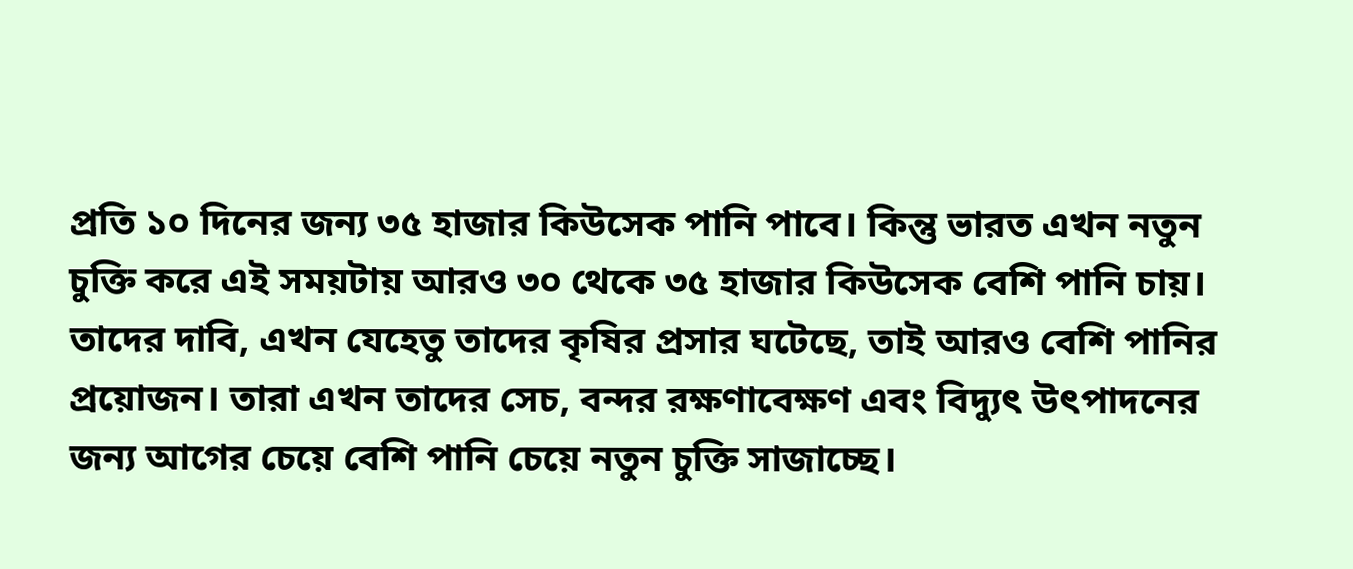প্রতি ১০ দিনের জন্য ৩৫ হাজার কিউসেক পানি পাবে। কিন্তু ভারত এখন নতুন চুক্তি করে এই সময়টায় আরও ৩০ থেকে ৩৫ হাজার কিউসেক বেশি পানি চায়। তাদের দাবি, এখন যেহেতু তাদের কৃষির প্রসার ঘটেছে, তাই আরও বেশি পানির প্রয়োজন। তারা এখন তাদের সেচ, বন্দর রক্ষণাবেক্ষণ এবং বিদ্যুৎ উৎপাদনের জন্য আগের চেয়ে বেশি পানি চেয়ে নতুন চুক্তি সাজাচ্ছে।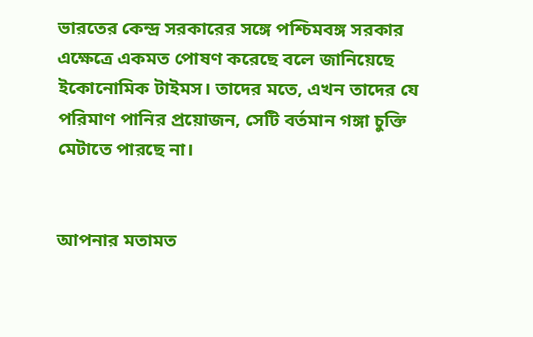ভারতের কেন্দ্র সরকারের সঙ্গে পশ্চিমবঙ্গ সরকার এক্ষেত্রে একমত পোষণ করেছে বলে জানিয়েছে ইকোনোমিক টাইমস। তাদের মতে, এখন তাদের যে পরিমাণ পানির প্রয়োজন, সেটি বর্তমান গঙ্গা চুক্তি মেটাতে পারছে না।


আপনার মতামত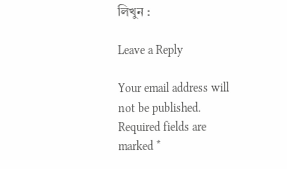লিখুন :

Leave a Reply

Your email address will not be published. Required fields are marked *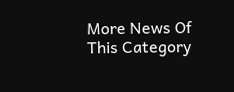More News Of This Category